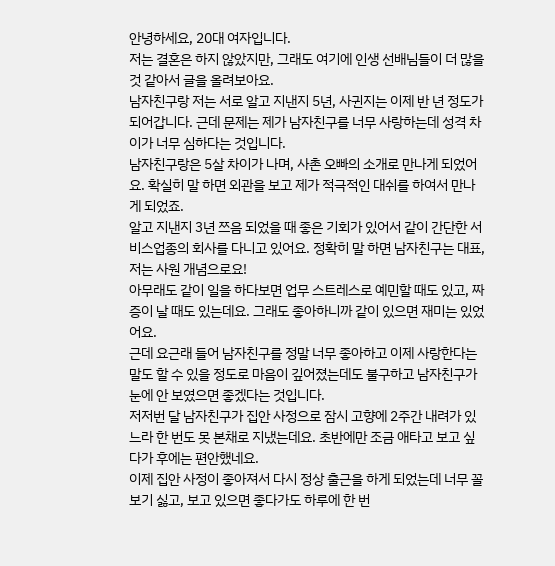안녕하세요, 20대 여자입니다.
저는 결혼은 하지 않았지만, 그래도 여기에 인생 선배님들이 더 많을 것 같아서 글을 올려보아요.
남자친구랑 저는 서로 알고 지낸지 5년, 사귄지는 이제 반 년 정도가 되어갑니다. 근데 문제는 제가 남자친구를 너무 사랑하는데 성격 차이가 너무 심하다는 것입니다.
남자친구랑은 5살 차이가 나며, 사촌 오빠의 소개로 만나게 되었어요. 확실히 말 하면 외관을 보고 제가 적극적인 대쉬를 하여서 만나게 되었죠.
알고 지낸지 3년 쯔음 되었을 때 좋은 기회가 있어서 같이 간단한 서비스업종의 회사를 다니고 있어요. 정확히 말 하면 남자친구는 대표, 저는 사원 개념으로요!
아무래도 같이 일을 하다보면 업무 스트레스로 예민할 때도 있고, 짜증이 날 때도 있는데요. 그래도 좋아하니까 같이 있으면 재미는 있었어요.
근데 요근래 들어 남자친구를 정말 너무 좋아하고 이제 사랑한다는 말도 할 수 있을 정도로 마음이 깊어졌는데도 불구하고 남자친구가 눈에 안 보였으면 좋겠다는 것입니다.
저저번 달 남자친구가 집안 사정으로 잠시 고향에 2주간 내려가 있느라 한 번도 못 본채로 지냈는데요. 초반에만 조금 애타고 보고 싶다가 후에는 편안했네요.
이제 집안 사정이 좋아져서 다시 정상 출근을 하게 되었는데 너무 꼴보기 싫고, 보고 있으면 좋다가도 하루에 한 번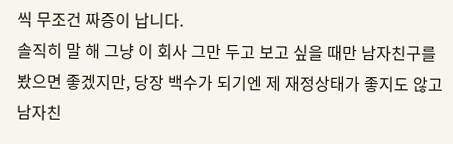씩 무조건 짜증이 납니다.
솔직히 말 해 그냥 이 회사 그만 두고 보고 싶을 때만 남자친구를 봤으면 좋겠지만, 당장 백수가 되기엔 제 재정상태가 좋지도 않고 남자친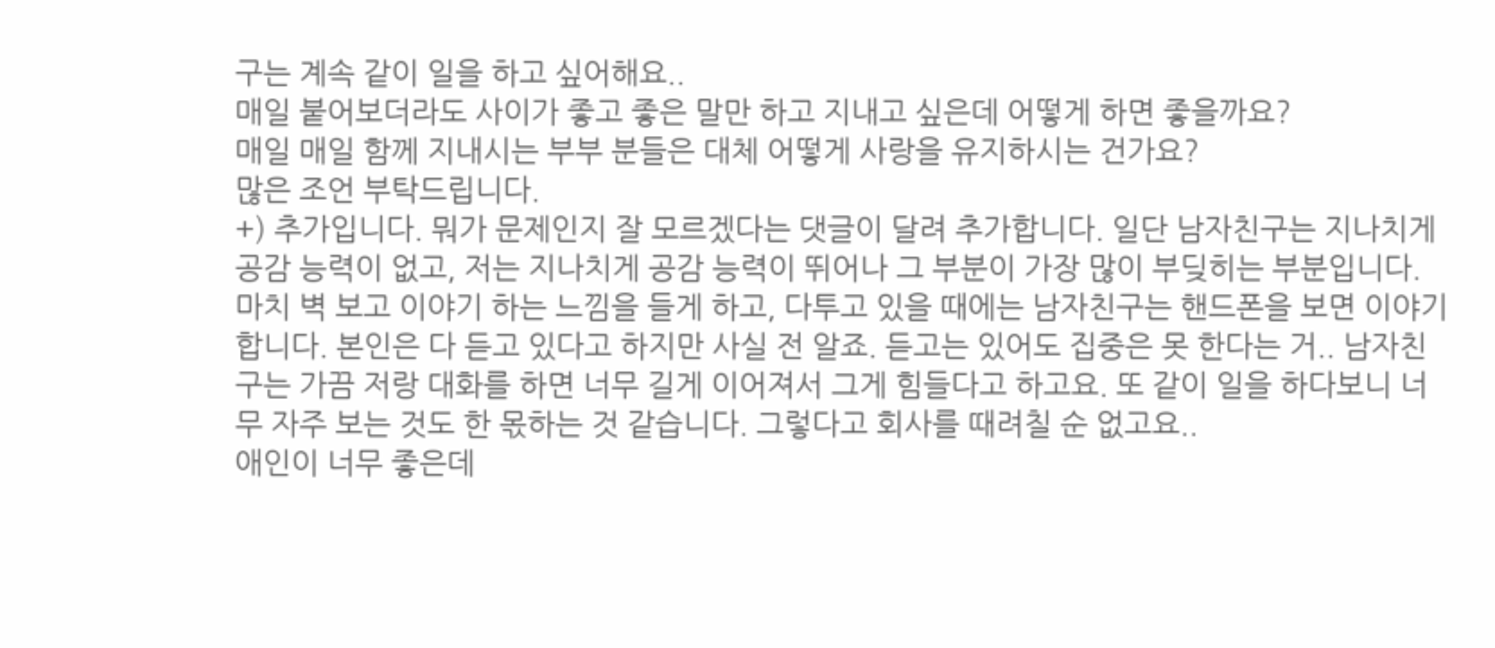구는 계속 같이 일을 하고 싶어해요..
매일 붙어보더라도 사이가 좋고 좋은 말만 하고 지내고 싶은데 어떻게 하면 좋을까요?
매일 매일 함께 지내시는 부부 분들은 대체 어떻게 사랑을 유지하시는 건가요?
많은 조언 부탁드립니다.
+) 추가입니다. 뭐가 문제인지 잘 모르겠다는 댓글이 달려 추가합니다. 일단 남자친구는 지나치게 공감 능력이 없고, 저는 지나치게 공감 능력이 뛰어나 그 부분이 가장 많이 부딪히는 부분입니다. 마치 벽 보고 이야기 하는 느낌을 들게 하고, 다투고 있을 때에는 남자친구는 핸드폰을 보면 이야기 합니다. 본인은 다 듣고 있다고 하지만 사실 전 알죠. 듣고는 있어도 집중은 못 한다는 거.. 남자친구는 가끔 저랑 대화를 하면 너무 길게 이어져서 그게 힘들다고 하고요. 또 같이 일을 하다보니 너무 자주 보는 것도 한 몫하는 것 같습니다. 그렇다고 회사를 때려칠 순 없고요..
애인이 너무 좋은데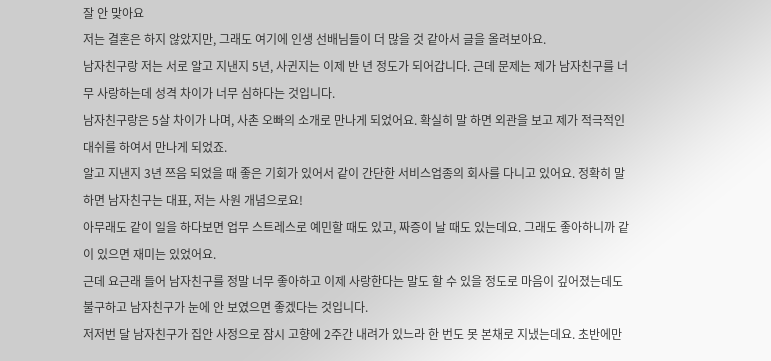잘 안 맞아요
저는 결혼은 하지 않았지만, 그래도 여기에 인생 선배님들이 더 많을 것 같아서 글을 올려보아요.
남자친구랑 저는 서로 알고 지낸지 5년, 사귄지는 이제 반 년 정도가 되어갑니다. 근데 문제는 제가 남자친구를 너무 사랑하는데 성격 차이가 너무 심하다는 것입니다.
남자친구랑은 5살 차이가 나며, 사촌 오빠의 소개로 만나게 되었어요. 확실히 말 하면 외관을 보고 제가 적극적인 대쉬를 하여서 만나게 되었죠.
알고 지낸지 3년 쯔음 되었을 때 좋은 기회가 있어서 같이 간단한 서비스업종의 회사를 다니고 있어요. 정확히 말 하면 남자친구는 대표, 저는 사원 개념으로요!
아무래도 같이 일을 하다보면 업무 스트레스로 예민할 때도 있고, 짜증이 날 때도 있는데요. 그래도 좋아하니까 같이 있으면 재미는 있었어요.
근데 요근래 들어 남자친구를 정말 너무 좋아하고 이제 사랑한다는 말도 할 수 있을 정도로 마음이 깊어졌는데도 불구하고 남자친구가 눈에 안 보였으면 좋겠다는 것입니다.
저저번 달 남자친구가 집안 사정으로 잠시 고향에 2주간 내려가 있느라 한 번도 못 본채로 지냈는데요. 초반에만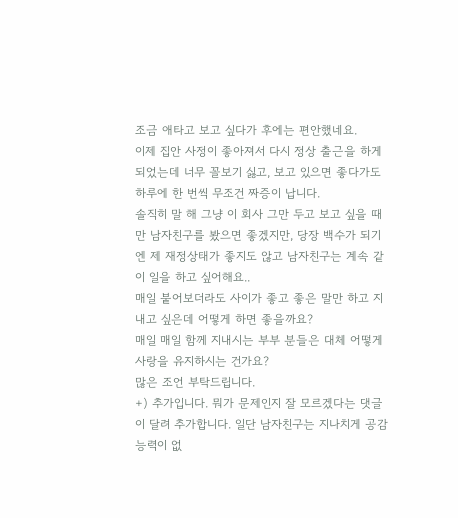조금 애타고 보고 싶다가 후에는 편안했네요.
이제 집안 사정이 좋아져서 다시 정상 출근을 하게 되었는데 너무 꼴보기 싫고, 보고 있으면 좋다가도 하루에 한 번씩 무조건 짜증이 납니다.
솔직히 말 해 그냥 이 회사 그만 두고 보고 싶을 때만 남자친구를 봤으면 좋겠지만, 당장 백수가 되기엔 제 재정상태가 좋지도 않고 남자친구는 계속 같이 일을 하고 싶어해요..
매일 붙어보더라도 사이가 좋고 좋은 말만 하고 지내고 싶은데 어떻게 하면 좋을까요?
매일 매일 함께 지내시는 부부 분들은 대체 어떻게 사랑을 유지하시는 건가요?
많은 조언 부탁드립니다.
+) 추가입니다. 뭐가 문제인지 잘 모르겠다는 댓글이 달려 추가합니다. 일단 남자친구는 지나치게 공감 능력이 없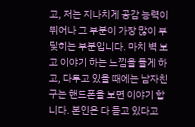고, 저는 지나치게 공감 능력이 뛰어나 그 부분이 가장 많이 부딪히는 부분입니다. 마치 벽 보고 이야기 하는 느낌을 들게 하고, 다투고 있을 때에는 남자친구는 핸드폰을 보면 이야기 합니다. 본인은 다 듣고 있다고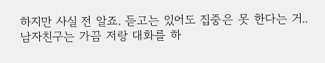하지만 사실 전 알죠. 듣고는 있어도 집중은 못 한다는 거.. 남자친구는 가끔 저랑 대화를 하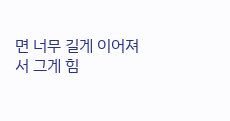면 너무 길게 이어져서 그게 힘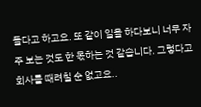들다고 하고요. 또 같이 일을 하다보니 너무 자주 보는 것도 한 몫하는 것 같습니다. 그렇다고 회사를 때려칠 순 없고요..